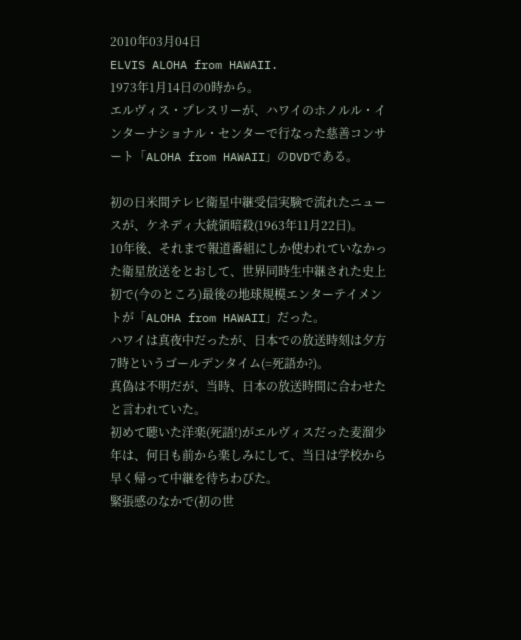2010年03月04日
ELVIS ALOHA from HAWAII.
1973年1月14日の0時から。
エルヴィス・プレスリーが、ハワイのホノルル・インターナショナル・センターで行なった慈善コンサート「ALOHA from HAWAII」のDVDである。

初の日米間テレビ衛星中継受信実験で流れたニュースが、ケネディ大統領暗殺(1963年11月22日)。
10年後、それまで報道番組にしか使われていなかった衛星放送をとおして、世界同時生中継された史上初で(今のところ)最後の地球規模エンターテイメントが「ALOHA from HAWAII」だった。
ハワイは真夜中だったが、日本での放送時刻は夕方7時というゴールデンタイム(=死語か?)。
真偽は不明だが、当時、日本の放送時間に合わせたと言われていた。
初めて聴いた洋楽(死語!)がエルヴィスだった麦溜少年は、何日も前から楽しみにして、当日は学校から早く帰って中継を待ちわびた。
緊張感のなかで(初の世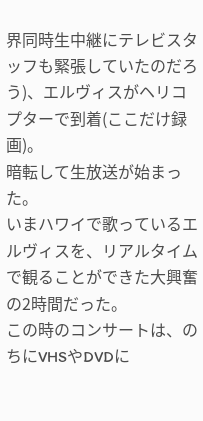界同時生中継にテレビスタッフも緊張していたのだろう)、エルヴィスがヘリコプターで到着(ここだけ録画)。
暗転して生放送が始まった。
いまハワイで歌っているエルヴィスを、リアルタイムで観ることができた大興奮の2時間だった。
この時のコンサートは、のちにVHSやDVDに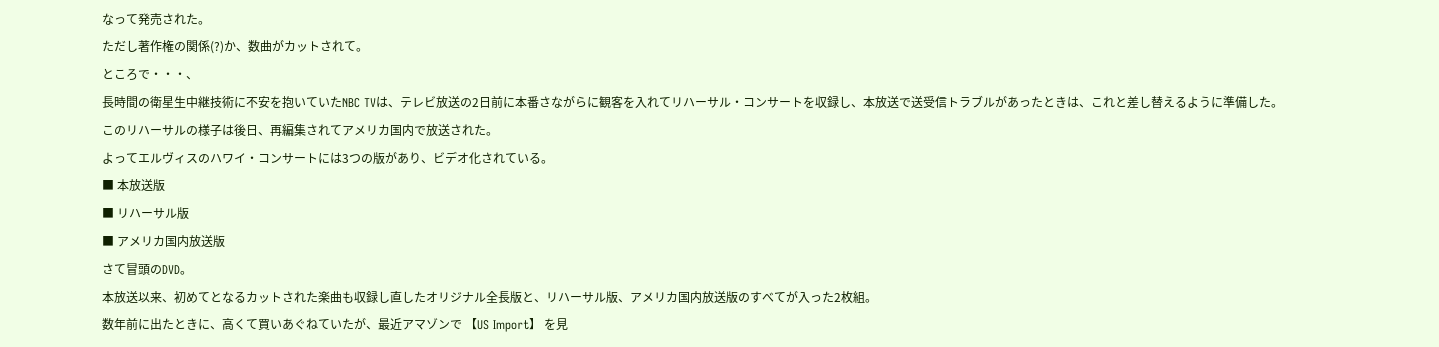なって発売された。
ただし著作権の関係(?)か、数曲がカットされて。
ところで・・・、
長時間の衛星生中継技術に不安を抱いていたNBC TVは、テレビ放送の2日前に本番さながらに観客を入れてリハーサル・コンサートを収録し、本放送で送受信トラブルがあったときは、これと差し替えるように準備した。
このリハーサルの様子は後日、再編集されてアメリカ国内で放送された。
よってエルヴィスのハワイ・コンサートには3つの版があり、ビデオ化されている。
■ 本放送版
■ リハーサル版
■ アメリカ国内放送版
さて冒頭のDVD。
本放送以来、初めてとなるカットされた楽曲も収録し直したオリジナル全長版と、リハーサル版、アメリカ国内放送版のすべてが入った2枚組。
数年前に出たときに、高くて買いあぐねていたが、最近アマゾンで 【US Import】 を見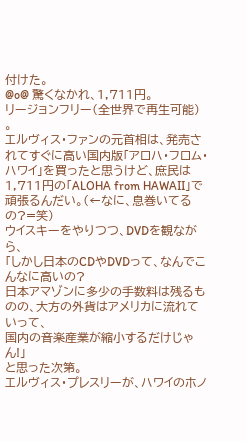付けた。
@o@ 驚くなかれ、1,711円。
リージョンフリー(全世界で再生可能) 。
エルヴィス・ファンの元首相は、発売されてすぐに高い国内版「アロハ・フロム・ハワイ」を買ったと思うけど、庶民は1,711円の「ALOHA from HAWAII」で頑張るんだい。(←なに、息巻いてるの?=笑)
ウイスキーをやりつつ、DVDを観ながら、
「しかし日本のCDやDVDって、なんでこんなに高いの?
日本アマゾンに多少の手数料は残るものの、大方の外貨はアメリカに流れていって、
国内の音楽産業が縮小するだけじゃん!」
と思った次第。
エルヴィス・プレスリーが、ハワイのホノ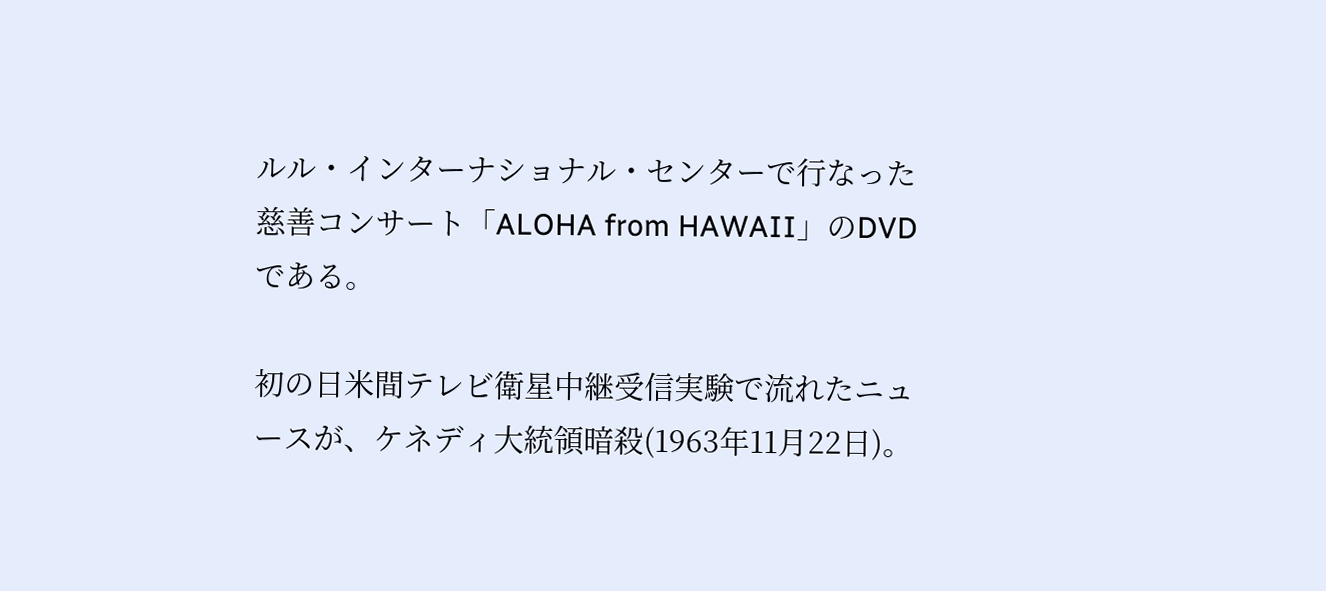ルル・インターナショナル・センターで行なった慈善コンサート「ALOHA from HAWAII」のDVDである。

初の日米間テレビ衛星中継受信実験で流れたニュースが、ケネディ大統領暗殺(1963年11月22日)。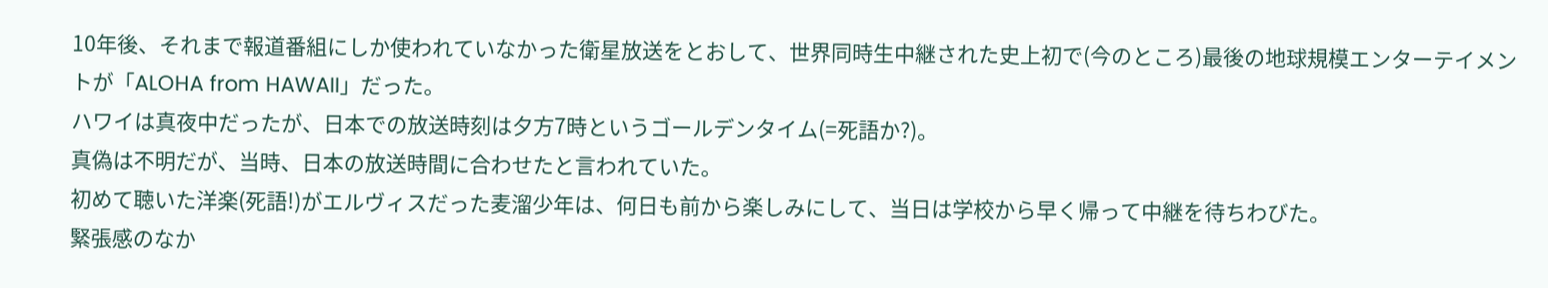10年後、それまで報道番組にしか使われていなかった衛星放送をとおして、世界同時生中継された史上初で(今のところ)最後の地球規模エンターテイメントが「ALOHA from HAWAII」だった。
ハワイは真夜中だったが、日本での放送時刻は夕方7時というゴールデンタイム(=死語か?)。
真偽は不明だが、当時、日本の放送時間に合わせたと言われていた。
初めて聴いた洋楽(死語!)がエルヴィスだった麦溜少年は、何日も前から楽しみにして、当日は学校から早く帰って中継を待ちわびた。
緊張感のなか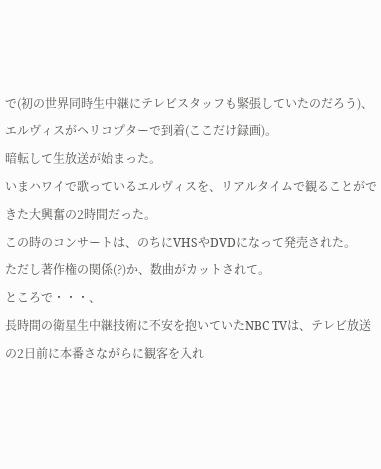で(初の世界同時生中継にテレビスタッフも緊張していたのだろう)、エルヴィスがヘリコプターで到着(ここだけ録画)。
暗転して生放送が始まった。
いまハワイで歌っているエルヴィスを、リアルタイムで観ることができた大興奮の2時間だった。
この時のコンサートは、のちにVHSやDVDになって発売された。
ただし著作権の関係(?)か、数曲がカットされて。
ところで・・・、
長時間の衛星生中継技術に不安を抱いていたNBC TVは、テレビ放送の2日前に本番さながらに観客を入れ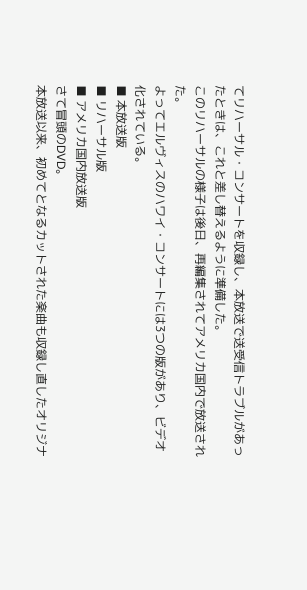てリハーサル・コンサートを収録し、本放送で送受信トラブルがあったときは、これと差し替えるように準備した。
このリハーサルの様子は後日、再編集されてアメリカ国内で放送された。
よってエルヴィスのハワイ・コンサートには3つの版があり、ビデオ化されている。
■ 本放送版
■ リハーサル版
■ アメリカ国内放送版
さて冒頭のDVD。
本放送以来、初めてとなるカットされた楽曲も収録し直したオリジナ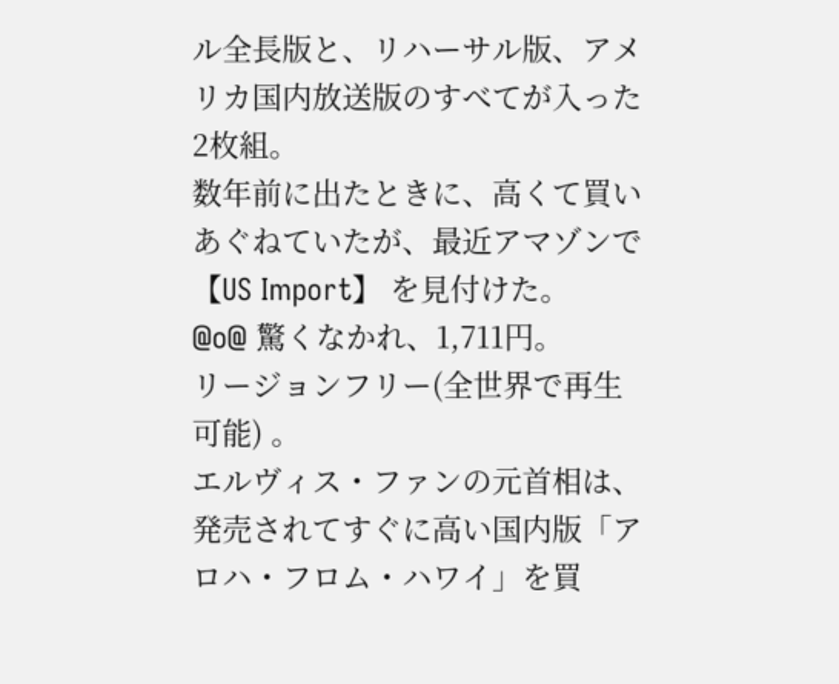ル全長版と、リハーサル版、アメリカ国内放送版のすべてが入った2枚組。
数年前に出たときに、高くて買いあぐねていたが、最近アマゾンで 【US Import】 を見付けた。
@o@ 驚くなかれ、1,711円。
リージョンフリー(全世界で再生可能) 。
エルヴィス・ファンの元首相は、発売されてすぐに高い国内版「アロハ・フロム・ハワイ」を買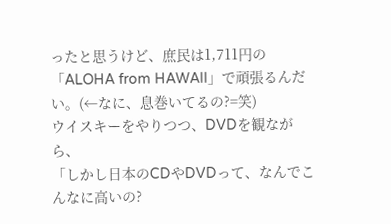ったと思うけど、庶民は1,711円の「ALOHA from HAWAII」で頑張るんだい。(←なに、息巻いてるの?=笑)
ウイスキーをやりつつ、DVDを観ながら、
「しかし日本のCDやDVDって、なんでこんなに高いの?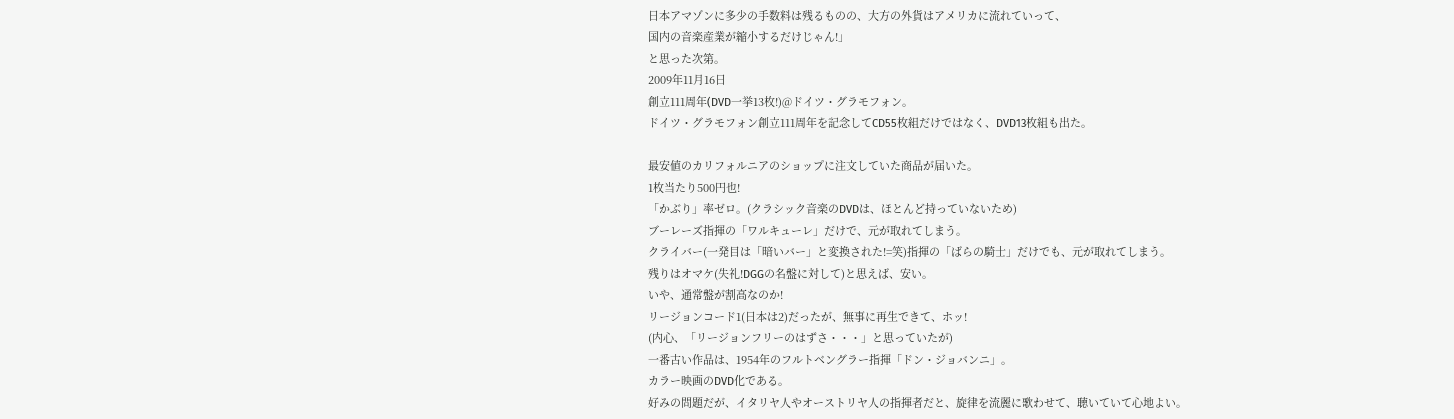日本アマゾンに多少の手数料は残るものの、大方の外貨はアメリカに流れていって、
国内の音楽産業が縮小するだけじゃん!」
と思った次第。
2009年11月16日
創立111周年(DVD一挙13枚!)@ドイツ・グラモフォン。
ドイツ・グラモフォン創立111周年を記念してCD55枚組だけではなく、DVD13枚組も出た。

最安値のカリフォルニアのショップに注文していた商品が届いた。
1枚当たり500円也!
「かぶり」率ゼロ。(クラシック音楽のDVDは、ほとんど持っていないため)
ブーレーズ指揮の「ワルキューレ」だけで、元が取れてしまう。
クライバー(一発目は「暗いバー」と変換された!=笑)指揮の「ばらの騎士」だけでも、元が取れてしまう。
残りはオマケ(失礼!DGGの名盤に対して)と思えば、安い。
いや、通常盤が割高なのか!
リージョンコード1(日本は2)だったが、無事に再生できて、ホッ!
(内心、「リージョンフリーのはずさ・・・」と思っていたが)
一番古い作品は、1954年のフルトベングラー指揮「ドン・ジョバンニ」。
カラー映画のDVD化である。
好みの問題だが、イタリヤ人やオーストリヤ人の指揮者だと、旋律を流麗に歌わせて、聴いていて心地よい。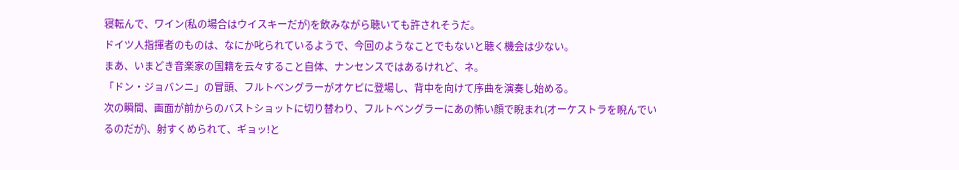寝転んで、ワイン(私の場合はウイスキーだが)を飲みながら聴いても許されそうだ。
ドイツ人指揮者のものは、なにか叱られているようで、今回のようなことでもないと聴く機会は少ない。
まあ、いまどき音楽家の国籍を云々すること自体、ナンセンスではあるけれど、ネ。
「ドン・ジョバンニ」の冒頭、フルトベングラーがオケピに登場し、背中を向けて序曲を演奏し始める。
次の瞬間、画面が前からのバストショットに切り替わり、フルトベングラーにあの怖い顔で睨まれ(オーケストラを睨んでいるのだが)、射すくめられて、ギョッ!と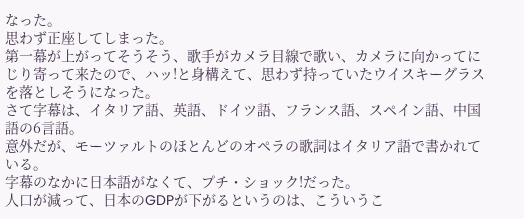なった。
思わず正座してしまった。
第一幕が上がってそうそう、歌手がカメラ目線で歌い、カメラに向かってにじり寄って来たので、ハッ!と身構えて、思わず持っていたウイスキーグラスを落としそうになった。
さて字幕は、イタリア語、英語、ドイツ語、フランス語、スペイン語、中国語の6言語。
意外だが、モーツァルトのほとんどのオペラの歌詞はイタリア語で書かれている。
字幕のなかに日本語がなくて、プチ・ショック!だった。
人口が減って、日本のGDPが下がるというのは、こういうこ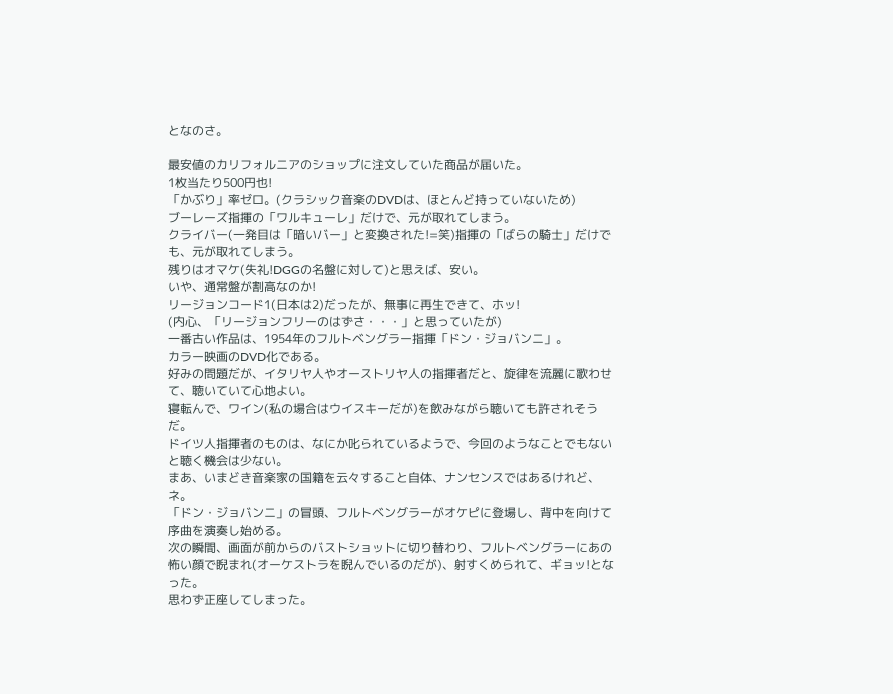となのさ。

最安値のカリフォルニアのショップに注文していた商品が届いた。
1枚当たり500円也!
「かぶり」率ゼロ。(クラシック音楽のDVDは、ほとんど持っていないため)
ブーレーズ指揮の「ワルキューレ」だけで、元が取れてしまう。
クライバー(一発目は「暗いバー」と変換された!=笑)指揮の「ばらの騎士」だけでも、元が取れてしまう。
残りはオマケ(失礼!DGGの名盤に対して)と思えば、安い。
いや、通常盤が割高なのか!
リージョンコード1(日本は2)だったが、無事に再生できて、ホッ!
(内心、「リージョンフリーのはずさ・・・」と思っていたが)
一番古い作品は、1954年のフルトベングラー指揮「ドン・ジョバンニ」。
カラー映画のDVD化である。
好みの問題だが、イタリヤ人やオーストリヤ人の指揮者だと、旋律を流麗に歌わせて、聴いていて心地よい。
寝転んで、ワイン(私の場合はウイスキーだが)を飲みながら聴いても許されそうだ。
ドイツ人指揮者のものは、なにか叱られているようで、今回のようなことでもないと聴く機会は少ない。
まあ、いまどき音楽家の国籍を云々すること自体、ナンセンスではあるけれど、ネ。
「ドン・ジョバンニ」の冒頭、フルトベングラーがオケピに登場し、背中を向けて序曲を演奏し始める。
次の瞬間、画面が前からのバストショットに切り替わり、フルトベングラーにあの怖い顔で睨まれ(オーケストラを睨んでいるのだが)、射すくめられて、ギョッ!となった。
思わず正座してしまった。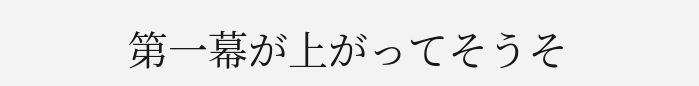第一幕が上がってそうそ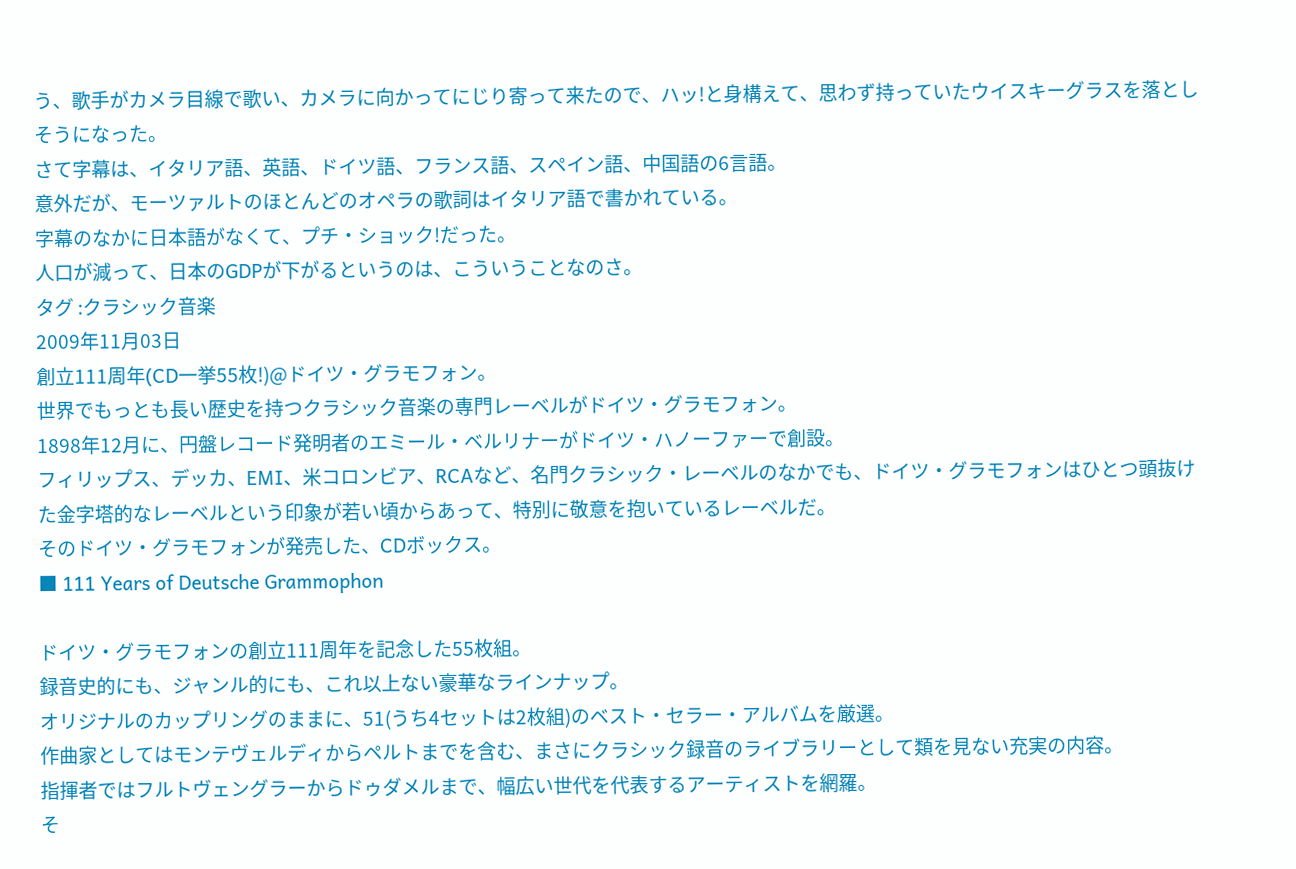う、歌手がカメラ目線で歌い、カメラに向かってにじり寄って来たので、ハッ!と身構えて、思わず持っていたウイスキーグラスを落としそうになった。
さて字幕は、イタリア語、英語、ドイツ語、フランス語、スペイン語、中国語の6言語。
意外だが、モーツァルトのほとんどのオペラの歌詞はイタリア語で書かれている。
字幕のなかに日本語がなくて、プチ・ショック!だった。
人口が減って、日本のGDPが下がるというのは、こういうことなのさ。
タグ :クラシック音楽
2009年11月03日
創立111周年(CD一挙55枚!)@ドイツ・グラモフォン。
世界でもっとも長い歴史を持つクラシック音楽の専門レーベルがドイツ・グラモフォン。
1898年12月に、円盤レコード発明者のエミール・ベルリナーがドイツ・ハノーファーで創設。
フィリップス、デッカ、EMI、米コロンビア、RCAなど、名門クラシック・レーベルのなかでも、ドイツ・グラモフォンはひとつ頭抜けた金字塔的なレーベルという印象が若い頃からあって、特別に敬意を抱いているレーベルだ。
そのドイツ・グラモフォンが発売した、CDボックス。
■ 111 Years of Deutsche Grammophon

ドイツ・グラモフォンの創立111周年を記念した55枚組。
録音史的にも、ジャンル的にも、これ以上ない豪華なラインナップ。
オリジナルのカップリングのままに、51(うち4セットは2枚組)のベスト・セラー・アルバムを厳選。
作曲家としてはモンテヴェルディからペルトまでを含む、まさにクラシック録音のライブラリーとして類を見ない充実の内容。
指揮者ではフルトヴェングラーからドゥダメルまで、幅広い世代を代表するアーティストを網羅。
そ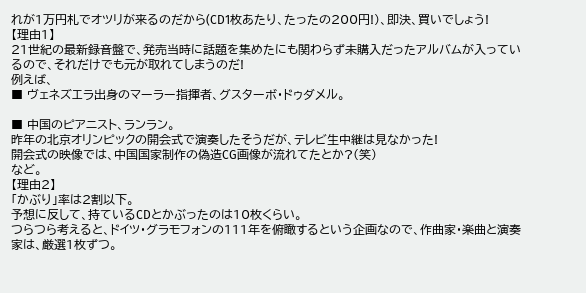れが1万円札でオツリが来るのだから(CD1枚あたり、たったの200円!)、即決、買いでしょう!
【理由1】
21世紀の最新録音盤で、発売当時に話題を集めたにも関わらず未購入だったアルバムが入っているので、それだけでも元が取れてしまうのだ!
例えば、
■ ヴェネズエラ出身のマーラー指揮者、グスターボ・ドゥダメル。

■ 中国のピアニスト、ランラン。
昨年の北京オリンピックの開会式で演奏したそうだが、テレビ生中継は見なかった!
開会式の映像では、中国国家制作の偽造CG画像が流れてたとか?(笑)
など。
【理由2】
「かぶり」率は2割以下。
予想に反して、持ているCDとかぶったのは10枚くらい。
つらつら考えると、ドイツ・グラモフォンの111年を俯瞰するという企画なので、作曲家・楽曲と演奏家は、厳選1枚ずつ。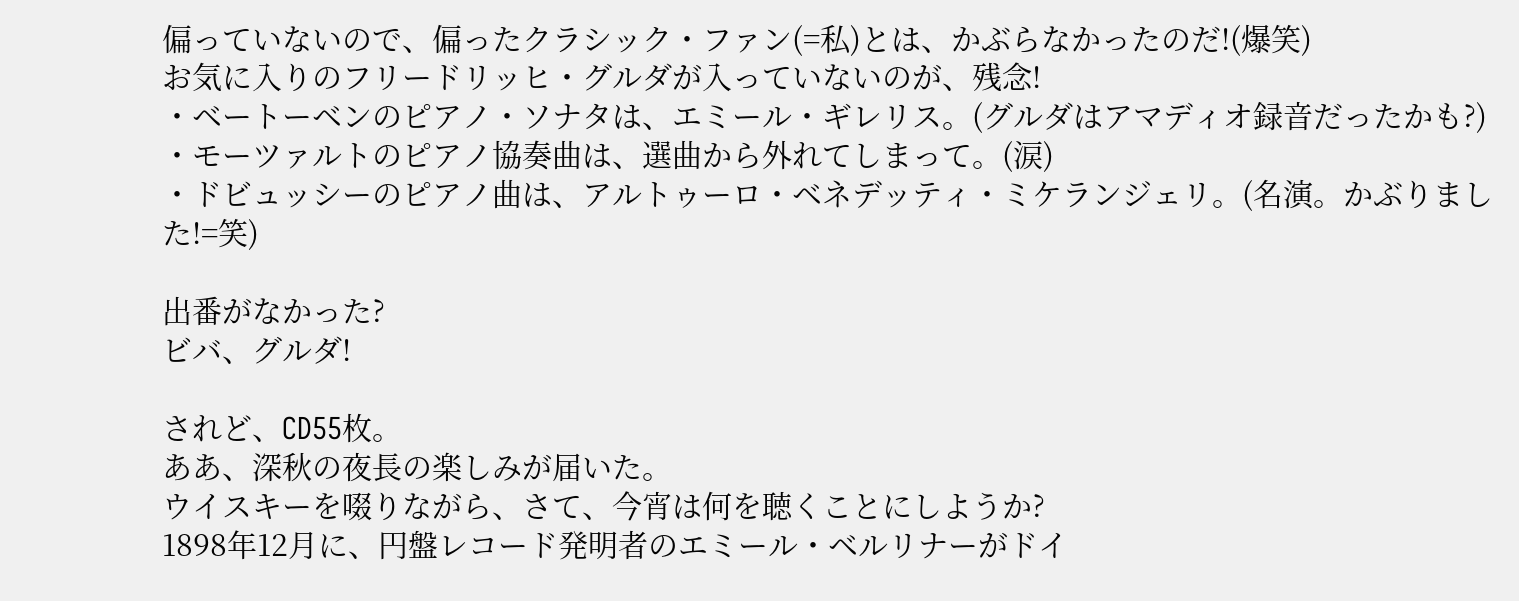偏っていないので、偏ったクラシック・ファン(=私)とは、かぶらなかったのだ!(爆笑)
お気に入りのフリードリッヒ・グルダが入っていないのが、残念!
・ベートーベンのピアノ・ソナタは、エミール・ギレリス。(グルダはアマディオ録音だったかも?)
・モーツァルトのピアノ協奏曲は、選曲から外れてしまって。(涙)
・ドビュッシーのピアノ曲は、アルトゥーロ・ベネデッティ・ミケランジェリ。(名演。かぶりました!=笑)

出番がなかった?
ビバ、グルダ!

されど、CD55枚。
ああ、深秋の夜長の楽しみが届いた。
ウイスキーを啜りながら、さて、今宵は何を聴くことにしようか?
1898年12月に、円盤レコード発明者のエミール・ベルリナーがドイ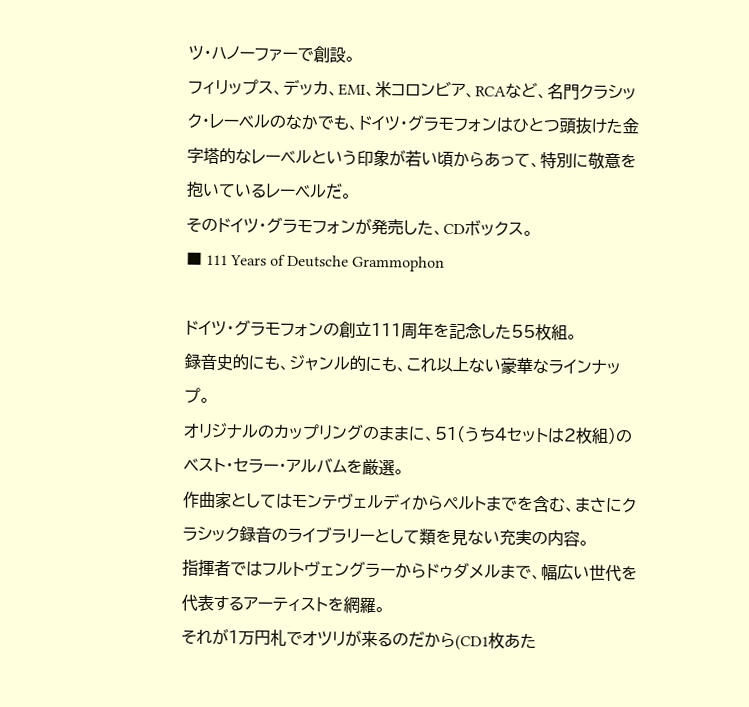ツ・ハノーファーで創設。
フィリップス、デッカ、EMI、米コロンビア、RCAなど、名門クラシック・レーベルのなかでも、ドイツ・グラモフォンはひとつ頭抜けた金字塔的なレーベルという印象が若い頃からあって、特別に敬意を抱いているレーベルだ。
そのドイツ・グラモフォンが発売した、CDボックス。
■ 111 Years of Deutsche Grammophon

ドイツ・グラモフォンの創立111周年を記念した55枚組。
録音史的にも、ジャンル的にも、これ以上ない豪華なラインナップ。
オリジナルのカップリングのままに、51(うち4セットは2枚組)のベスト・セラー・アルバムを厳選。
作曲家としてはモンテヴェルディからペルトまでを含む、まさにクラシック録音のライブラリーとして類を見ない充実の内容。
指揮者ではフルトヴェングラーからドゥダメルまで、幅広い世代を代表するアーティストを網羅。
それが1万円札でオツリが来るのだから(CD1枚あた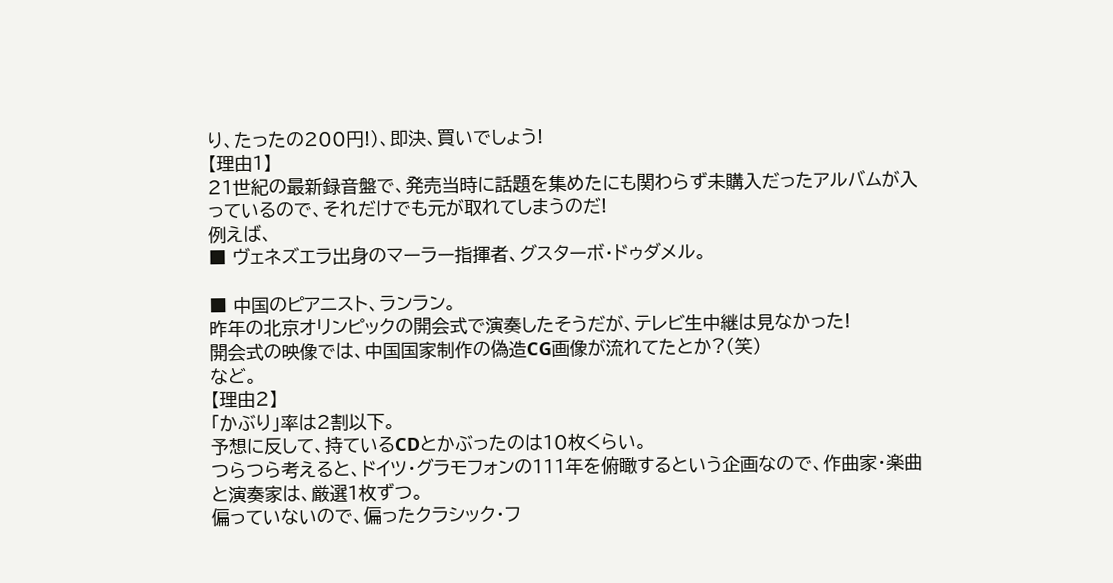り、たったの200円!)、即決、買いでしょう!
【理由1】
21世紀の最新録音盤で、発売当時に話題を集めたにも関わらず未購入だったアルバムが入っているので、それだけでも元が取れてしまうのだ!
例えば、
■ ヴェネズエラ出身のマーラー指揮者、グスターボ・ドゥダメル。

■ 中国のピアニスト、ランラン。
昨年の北京オリンピックの開会式で演奏したそうだが、テレビ生中継は見なかった!
開会式の映像では、中国国家制作の偽造CG画像が流れてたとか?(笑)
など。
【理由2】
「かぶり」率は2割以下。
予想に反して、持ているCDとかぶったのは10枚くらい。
つらつら考えると、ドイツ・グラモフォンの111年を俯瞰するという企画なので、作曲家・楽曲と演奏家は、厳選1枚ずつ。
偏っていないので、偏ったクラシック・フ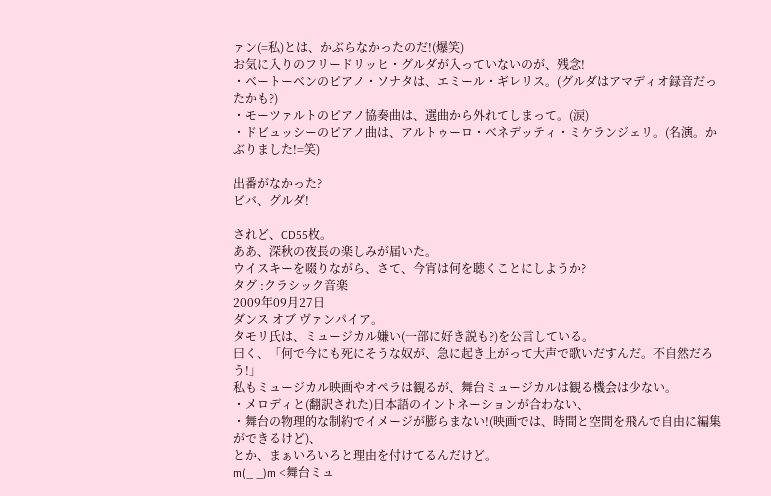ァン(=私)とは、かぶらなかったのだ!(爆笑)
お気に入りのフリードリッヒ・グルダが入っていないのが、残念!
・ベートーベンのピアノ・ソナタは、エミール・ギレリス。(グルダはアマディオ録音だったかも?)
・モーツァルトのピアノ協奏曲は、選曲から外れてしまって。(涙)
・ドビュッシーのピアノ曲は、アルトゥーロ・ベネデッティ・ミケランジェリ。(名演。かぶりました!=笑)

出番がなかった?
ビバ、グルダ!

されど、CD55枚。
ああ、深秋の夜長の楽しみが届いた。
ウイスキーを啜りながら、さて、今宵は何を聴くことにしようか?
タグ :クラシック音楽
2009年09月27日
ダンス オブ ヴァンパイア。
タモリ氏は、ミュージカル嫌い(一部に好き説も?)を公言している。
曰く、「何で今にも死にそうな奴が、急に起き上がって大声で歌いだすんだ。不自然だろう!」
私もミュージカル映画やオペラは観るが、舞台ミュージカルは観る機会は少ない。
・メロディと(翻訳された)日本語のイントネーションが合わない、
・舞台の物理的な制約でイメージが膨らまない!(映画では、時間と空間を飛んで自由に編集ができるけど)、
とか、まぁいろいろと理由を付けてるんだけど。
m(_ _)m <舞台ミュ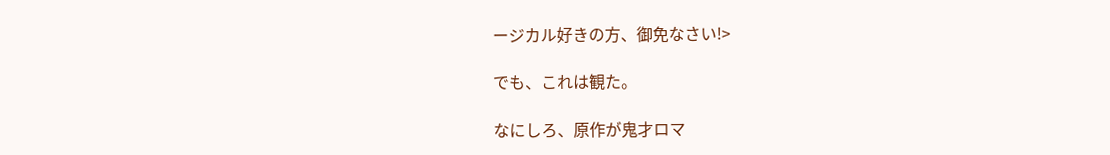ージカル好きの方、御免なさい!>

でも、これは観た。

なにしろ、原作が鬼才ロマ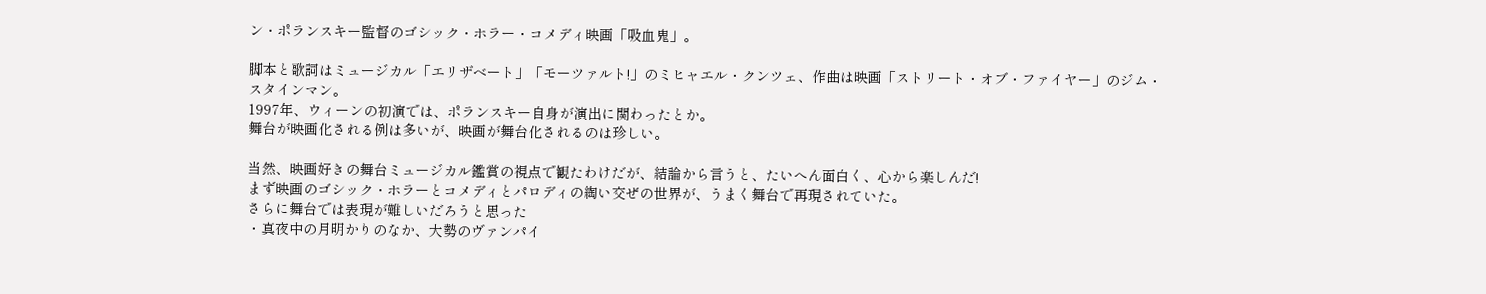ン・ポランスキー監督のゴシック・ホラー・コメディ映画「吸血鬼」。

脚本と歌詞はミュージカル「エリザベート」「モーツァルト!」のミヒャエル・クンツェ、作曲は映画「ストリート・オブ・ファイヤー」のジム・スタインマン。
1997年、ウィーンの初演では、ポランスキー自身が演出に関わったとか。
舞台が映画化される例は多いが、映画が舞台化されるのは珍しい。

当然、映画好きの舞台ミュージカル鑑賞の視点で観たわけだが、結論から言うと、たいへん面白く、心から楽しんだ!
まず映画のゴシック・ホラーとコメディとパロディの綯い交ぜの世界が、うまく舞台で再現されていた。
さらに舞台では表現が難しいだろうと思った
・真夜中の月明かりのなか、大勢のヴァンパイ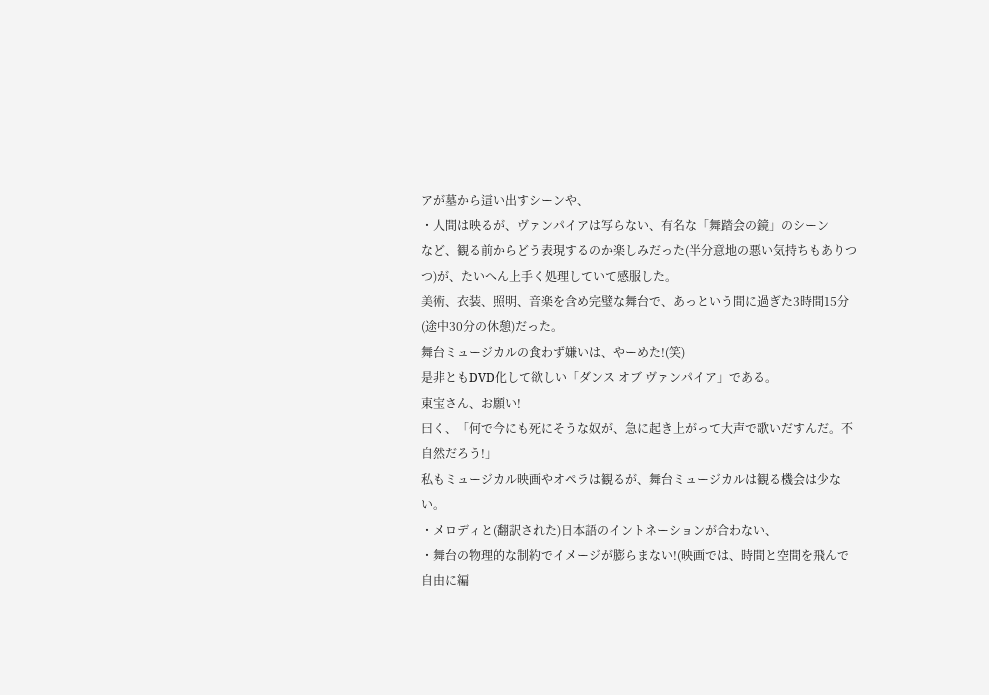アが墓から這い出すシーンや、
・人間は映るが、ヴァンパイアは写らない、有名な「舞踏会の鏡」のシーン
など、観る前からどう表現するのか楽しみだった(半分意地の悪い気持ちもありつつ)が、たいへん上手く処理していて感服した。
美術、衣装、照明、音楽を含め完璧な舞台で、あっという間に過ぎた3時間15分(途中30分の休憩)だった。
舞台ミュージカルの食わず嫌いは、やーめた!(笑)
是非ともDVD化して欲しい「ダンス オブ ヴァンパイア」である。
東宝さん、お願い!
曰く、「何で今にも死にそうな奴が、急に起き上がって大声で歌いだすんだ。不自然だろう!」
私もミュージカル映画やオペラは観るが、舞台ミュージカルは観る機会は少ない。
・メロディと(翻訳された)日本語のイントネーションが合わない、
・舞台の物理的な制約でイメージが膨らまない!(映画では、時間と空間を飛んで自由に編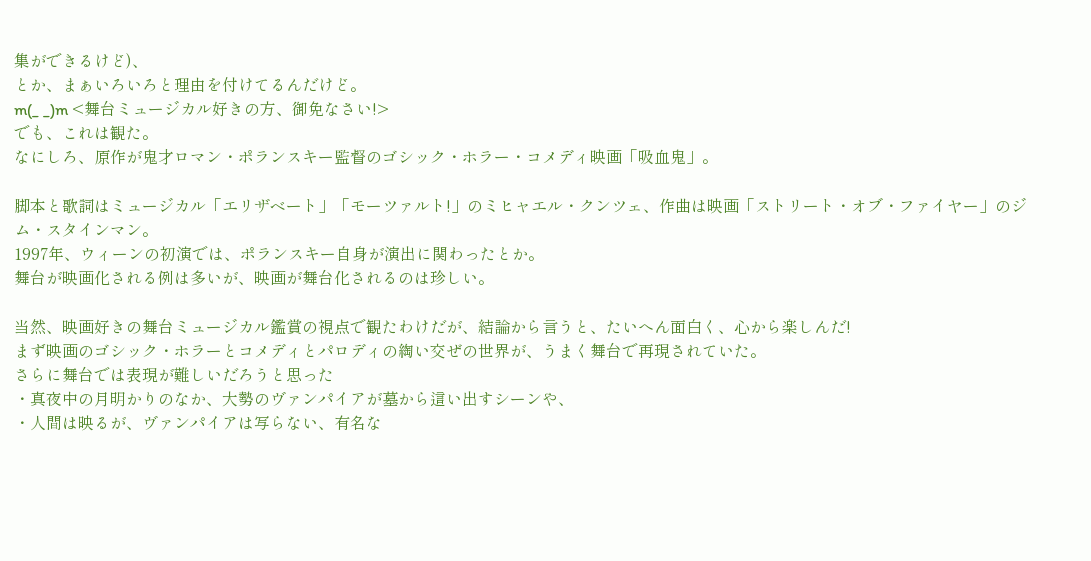集ができるけど)、
とか、まぁいろいろと理由を付けてるんだけど。
m(_ _)m <舞台ミュージカル好きの方、御免なさい!>
でも、これは観た。
なにしろ、原作が鬼才ロマン・ポランスキー監督のゴシック・ホラー・コメディ映画「吸血鬼」。

脚本と歌詞はミュージカル「エリザベート」「モーツァルト!」のミヒャエル・クンツェ、作曲は映画「ストリート・オブ・ファイヤー」のジム・スタインマン。
1997年、ウィーンの初演では、ポランスキー自身が演出に関わったとか。
舞台が映画化される例は多いが、映画が舞台化されるのは珍しい。

当然、映画好きの舞台ミュージカル鑑賞の視点で観たわけだが、結論から言うと、たいへん面白く、心から楽しんだ!
まず映画のゴシック・ホラーとコメディとパロディの綯い交ぜの世界が、うまく舞台で再現されていた。
さらに舞台では表現が難しいだろうと思った
・真夜中の月明かりのなか、大勢のヴァンパイアが墓から這い出すシーンや、
・人間は映るが、ヴァンパイアは写らない、有名な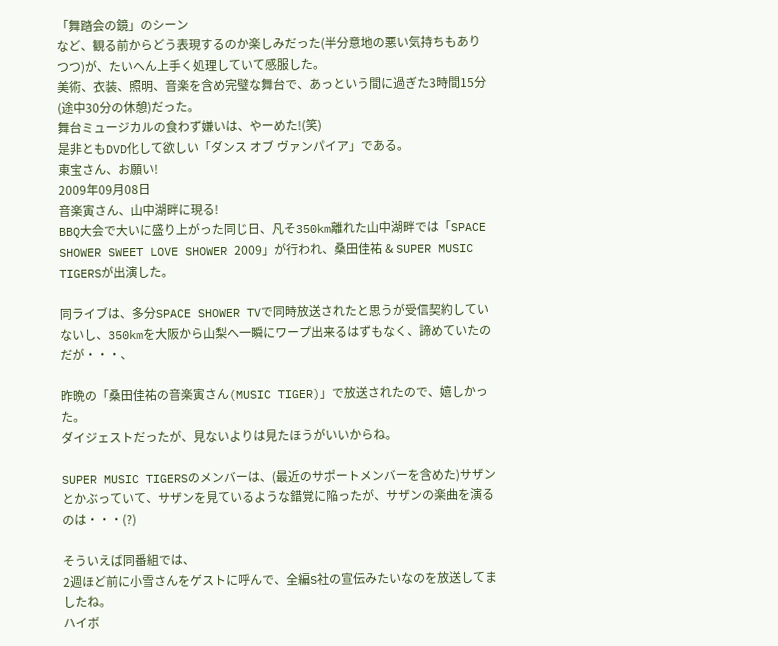「舞踏会の鏡」のシーン
など、観る前からどう表現するのか楽しみだった(半分意地の悪い気持ちもありつつ)が、たいへん上手く処理していて感服した。
美術、衣装、照明、音楽を含め完璧な舞台で、あっという間に過ぎた3時間15分(途中30分の休憩)だった。
舞台ミュージカルの食わず嫌いは、やーめた!(笑)
是非ともDVD化して欲しい「ダンス オブ ヴァンパイア」である。
東宝さん、お願い!
2009年09月08日
音楽寅さん、山中湖畔に現る!
BBQ大会で大いに盛り上がった同じ日、凡そ350km離れた山中湖畔では「SPACE SHOWER SWEET LOVE SHOWER 2009」が行われ、桑田佳祐 & SUPER MUSIC TIGERSが出演した。

同ライブは、多分SPACE SHOWER TVで同時放送されたと思うが受信契約していないし、350kmを大阪から山梨へ一瞬にワープ出来るはずもなく、諦めていたのだが・・・、

昨晩の「桑田佳祐の音楽寅さん(MUSIC TIGER)」で放送されたので、嬉しかった。
ダイジェストだったが、見ないよりは見たほうがいいからね。

SUPER MUSIC TIGERSのメンバーは、(最近のサポートメンバーを含めた)サザンとかぶっていて、サザンを見ているような錯覚に陥ったが、サザンの楽曲を演るのは・・・(?)

そういえば同番組では、
2週ほど前に小雪さんをゲストに呼んで、全編S社の宣伝みたいなのを放送してましたね。
ハイボ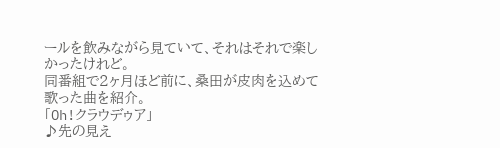ールを飲みながら見ていて、それはそれで楽しかったけれど。
同番組で2ヶ月ほど前に、桑田が皮肉を込めて歌った曲を紹介。
「Oh!クラウデゥア」
♪先の見え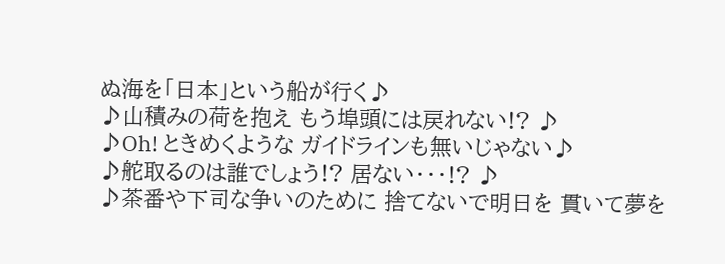ぬ海を「日本」という船が行く♪
♪山積みの荷を抱え もう埠頭には戻れない!? ♪
♪Oh! ときめくような ガイドラインも無いじゃない♪
♪舵取るのは誰でしょう!? 居ない・・・!? ♪
♪茶番や下司な争いのために 捨てないで明日を 貫いて夢を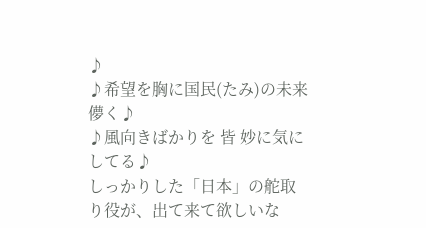♪
♪希望を胸に国民(たみ)の未来儚く♪
♪風向きばかりを 皆 妙に気にしてる♪
しっかりした「日本」の舵取り役が、出て来て欲しいな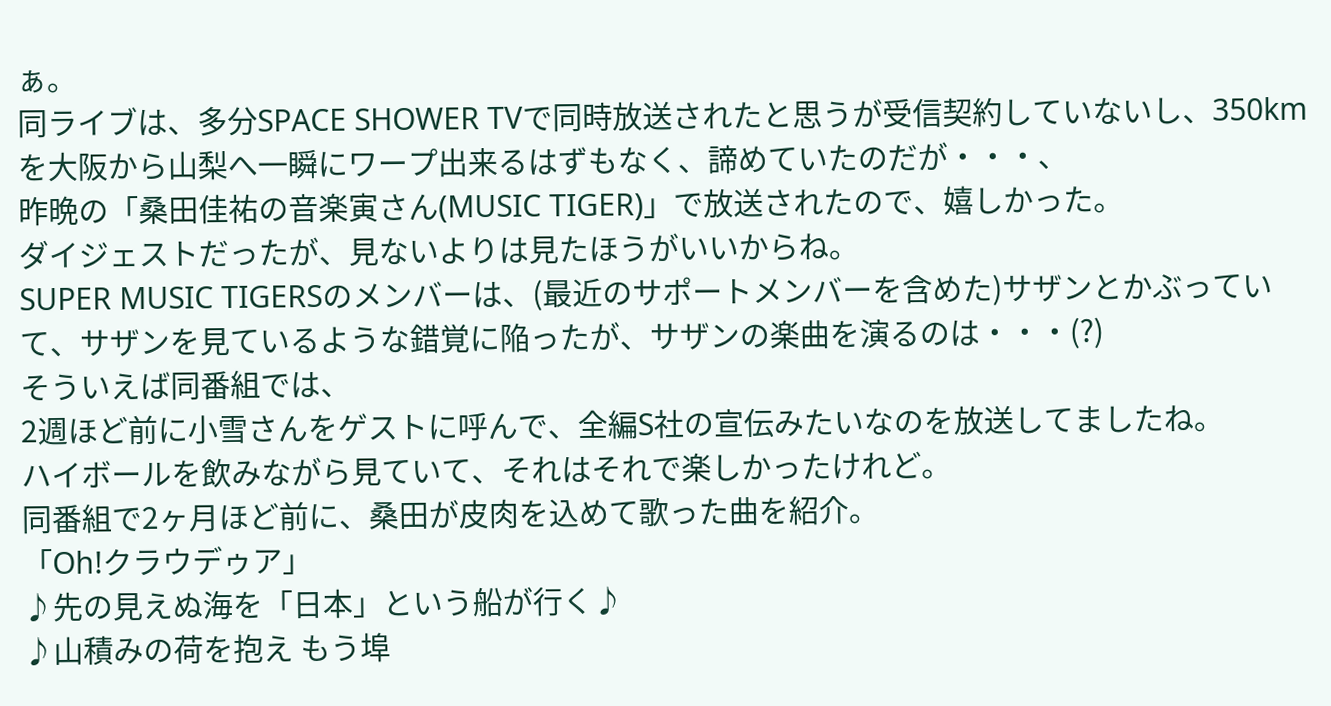ぁ。
同ライブは、多分SPACE SHOWER TVで同時放送されたと思うが受信契約していないし、350kmを大阪から山梨へ一瞬にワープ出来るはずもなく、諦めていたのだが・・・、
昨晩の「桑田佳祐の音楽寅さん(MUSIC TIGER)」で放送されたので、嬉しかった。
ダイジェストだったが、見ないよりは見たほうがいいからね。
SUPER MUSIC TIGERSのメンバーは、(最近のサポートメンバーを含めた)サザンとかぶっていて、サザンを見ているような錯覚に陥ったが、サザンの楽曲を演るのは・・・(?)
そういえば同番組では、
2週ほど前に小雪さんをゲストに呼んで、全編S社の宣伝みたいなのを放送してましたね。
ハイボールを飲みながら見ていて、それはそれで楽しかったけれど。
同番組で2ヶ月ほど前に、桑田が皮肉を込めて歌った曲を紹介。
「Oh!クラウデゥア」
♪先の見えぬ海を「日本」という船が行く♪
♪山積みの荷を抱え もう埠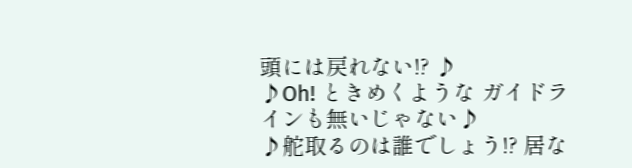頭には戻れない!? ♪
♪Oh! ときめくような ガイドラインも無いじゃない♪
♪舵取るのは誰でしょう!? 居な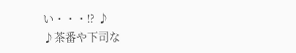い・・・!? ♪
♪茶番や下司な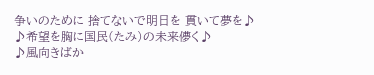争いのために 捨てないで明日を 貫いて夢を♪
♪希望を胸に国民(たみ)の未来儚く♪
♪風向きばか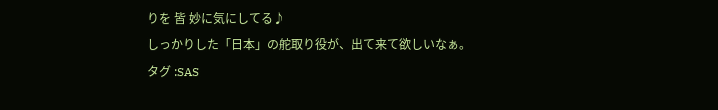りを 皆 妙に気にしてる♪
しっかりした「日本」の舵取り役が、出て来て欲しいなぁ。
タグ :SAS